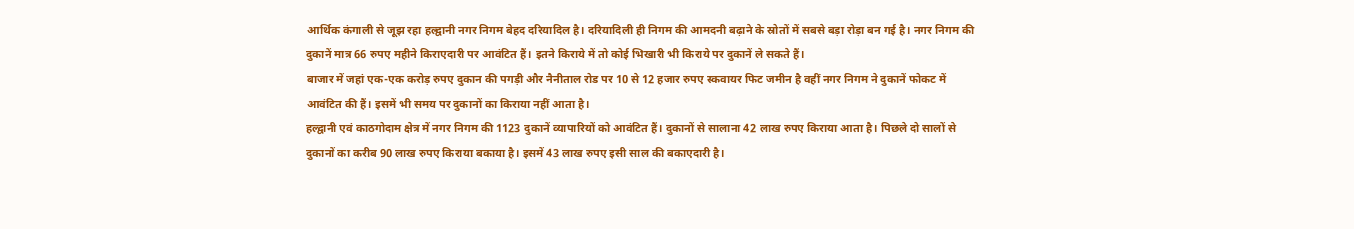आर्थिक कंगाली से जूझ रहा हल्द्वानी नगर निगम बेहद दरियादिल है। दरियादिली ही निगम की आमदनी बढ़ाने के स्रोतों में सबसे बड़ा रोड़ा बन गई है। नगर निगम की दुकानें मात्र 66 रुपए महीने किराएदारी पर आवंटित हैं। इतने किराये में तो कोई भिखारी भी किराये पर दुकानें ले सकते हैं।
बाजार में जहां एक-एक करोड़ रुपए दुकान की पगड़ी और नैनीताल रोड पर 10 से 12 हजार रुपए स्कवायर फिट जमीन है वहीं नगर निगम ने दुकानें फोकट में आवंटित की हैं। इसमें भी समय पर दुकानों का किराया नहीं आता है।
हल्द्वानी एवं काठगोदाम क्षेत्र में नगर निगम की 1123 दुकानें व्यापारियों को आवंटित हैं। दुकानों से सालाना 42 लाख रुपए किराया आता है। पिछले दो सालों से दुकानों का करीब 90 लाख रुपए किराया बकाया है। इसमें 43 लाख रुपए इसी साल की बकाएदारी है।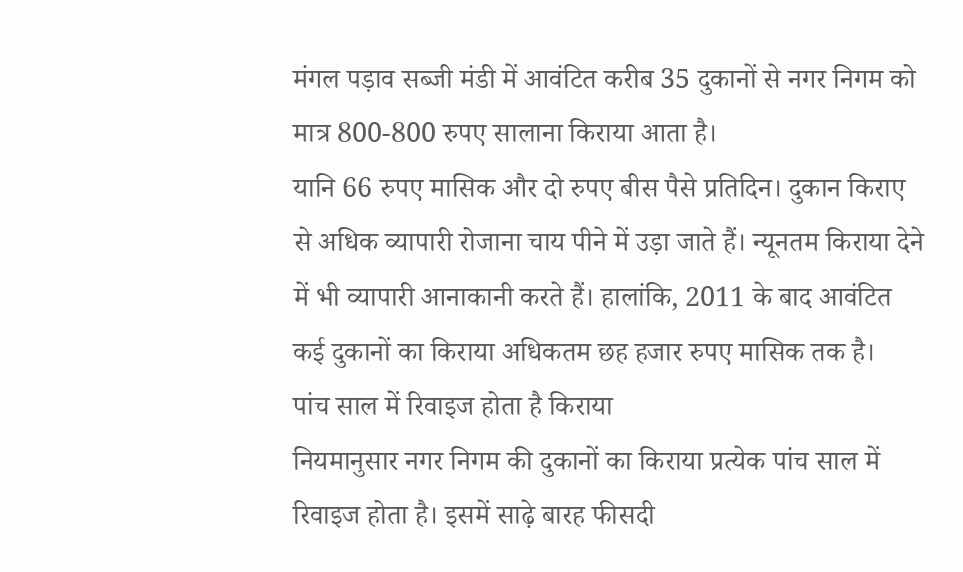मंगल पड़ाव सब्जी मंडी में आवंटित करीब 35 दुकानों से नगर निगम को मात्र 800-800 रुपए सालाना किराया आता है।
यानि 66 रुपए मासिक और दो रुपए बीस पैसे प्रतिदिन। दुकान किराए से अधिक व्यापारी रोजाना चाय पीने में उड़ा जाते हैं। न्यूनतम किराया देने में भी व्यापारी आनाकानी करते हैं। हालांकि, 2011 के बाद आवंटित कई दुकानों का किराया अधिकतम छह हजार रुपए मासिक तक है।
पांच साल में रिवाइज होता है किराया
नियमानुसार नगर निगम की दुकानों का किराया प्रत्येक पांच साल में रिवाइज होता है। इसमें साढ़े बारह फीसदी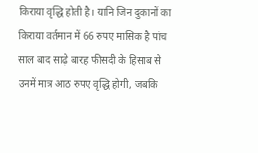किराया वृद्धि होती है। यानि जिन दुकानों का किराया वर्तमान में 66 रुपए मासिक है पांच साल बाद साढ़े बारह फीसदी के हिसाब से उनमें मात्र आठ रुपए वृद्धि होगी, जबकि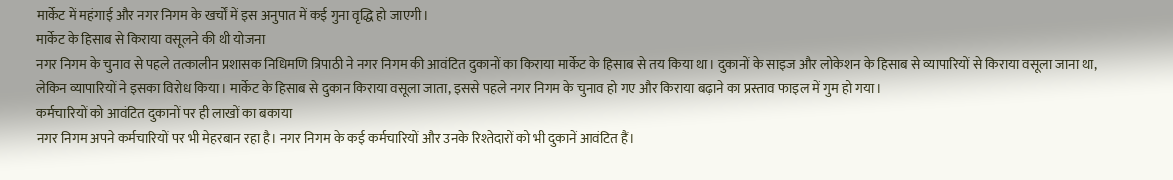मार्केट में महंगाई और नगर निगम के खर्चों में इस अनुपात में कई गुना वृद्धि हो जाएगी।
मार्केट के हिसाब से किराया वसूलने की थी योजना
नगर निगम के चुनाव से पहले तत्कालीन प्रशासक निधिमणि त्रिपाठी ने नगर निगम की आवंटित दुकानों का किराया मार्केट के हिसाब से तय किया था। दुकानों के साइज और लोकेशन के हिसाब से व्यापारियों से किराया वसूला जाना था, लेकिन व्यापारियों ने इसका विरोध किया। मार्केट के हिसाब से दुकान किराया वसूला जाता, इससे पहले नगर निगम के चुनाव हो गए और किराया बढ़ाने का प्रस्ताव फाइल में गुम हो गया।
कर्मचारियों को आवंटित दुकानों पर ही लाखों का बकाया
नगर निगम अपने कर्मचारियों पर भी मेहरबान रहा है। नगर निगम के कई कर्मचारियों और उनके रिश्तेदारों को भी दुकानें आवंटित हैं।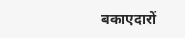बकाएदारों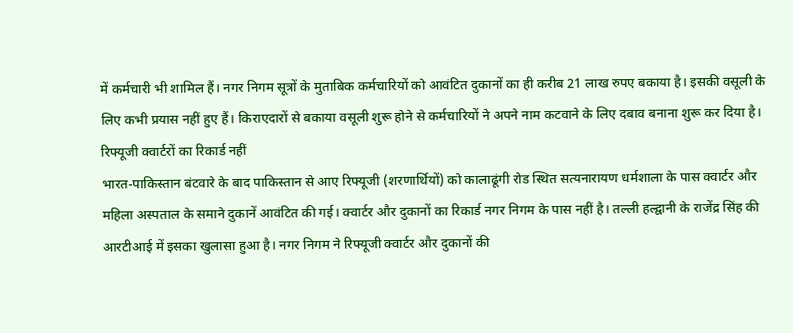में कर्मचारी भी शामिल हैं। नगर निगम सूत्रों के मुताबिक कर्मचारियों को आवंटित दुकानों का ही करीब 21 लाख रुपए बकाया है। इसकी वसूली के लिए कभी प्रयास नहीं हुए हैं। किराएदारों से बकाया वसूली शुरू होने से कर्मचारियों ने अपने नाम कटवाने के लिए दबाव बनाना शुरू कर दिया है।
रिफ्यूजी क्वार्टरों का रिकार्ड नहीं
भारत-पाकिस्तान बंटवारे के बाद पाकिस्तान से आए रिफ्यूजी (शरणार्थियों) को कालाढूंगी रोड स्थित सत्यनारायण धर्मशाला के पास क्वार्टर और महिला अस्पताल के समाने दुकानें आवंटित की गई। क्वार्टर और दुकानों का रिकार्ड नगर निगम के पास नहीं है। तल्ली हल्द्वानी के राजेंद्र सिंह की आरटीआई में इसका खुलासा हुआ है। नगर निगम ने रिफ्यूजी क्वार्टर और दुकानों की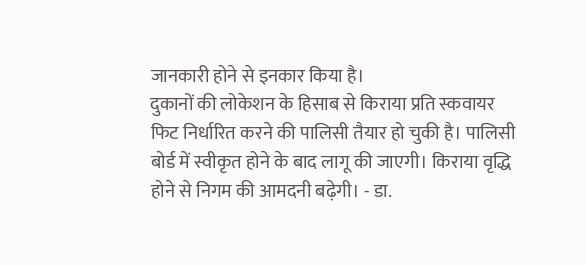जानकारी होने से इनकार किया है।
दुकानों की लोकेशन के हिसाब से किराया प्रति स्कवायर फिट निर्धारित करने की पालिसी तैयार हो चुकी है। पालिसी बोर्ड में स्वीकृत होने के बाद लागू की जाएगी। किराया वृद्धि होने से निगम की आमदनी बढ़ेगी। - डा.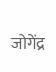जोगेंद्र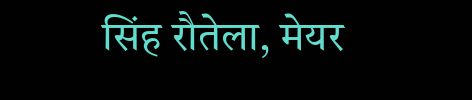सिंह रौतेला, मेयर